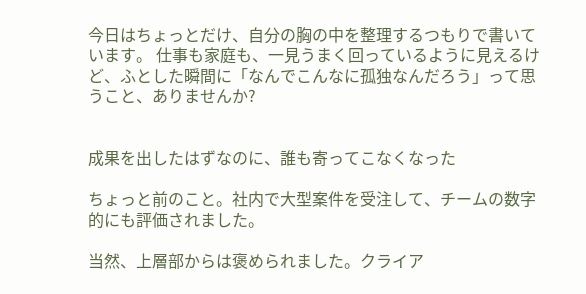今日はちょっとだけ、自分の胸の中を整理するつもりで書いています。 仕事も家庭も、一見うまく回っているように見えるけど、ふとした瞬間に「なんでこんなに孤独なんだろう」って思うこと、ありませんか?


成果を出したはずなのに、誰も寄ってこなくなった

ちょっと前のこと。社内で大型案件を受注して、チームの数字的にも評価されました。

当然、上層部からは褒められました。クライア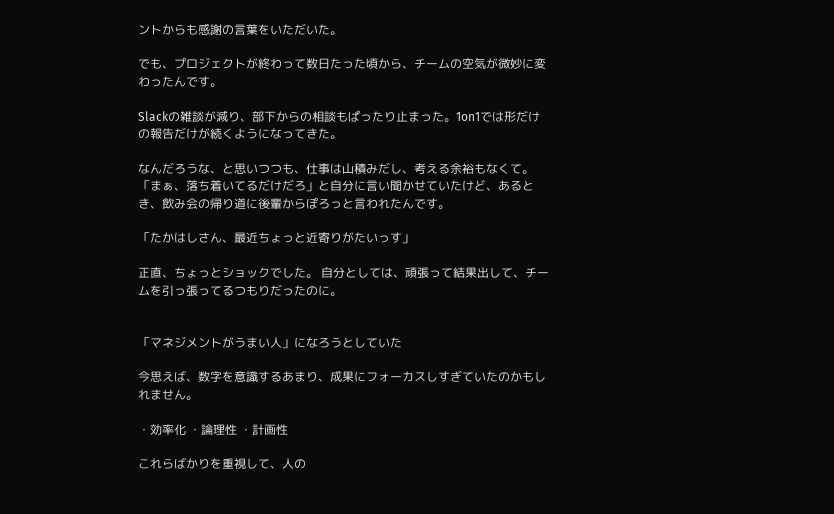ントからも感謝の言葉をいただいた。

でも、プロジェクトが終わって数日たった頃から、チームの空気が微妙に変わったんです。

Slackの雑談が減り、部下からの相談もぱったり止まった。1on1では形だけの報告だけが続くようになってきた。

なんだろうな、と思いつつも、仕事は山積みだし、考える余裕もなくて。 「まぁ、落ち着いてるだけだろ」と自分に言い聞かせていたけど、あるとき、飲み会の帰り道に後輩からぽろっと言われたんです。

「たかはしさん、最近ちょっと近寄りがたいっす」

正直、ちょっとショックでした。 自分としては、頑張って結果出して、チームを引っ張ってるつもりだったのに。


「マネジメントがうまい人」になろうとしていた

今思えば、数字を意識するあまり、成果にフォーカスしすぎていたのかもしれません。

・効率化 ・論理性 ・計画性

これらばかりを重視して、人の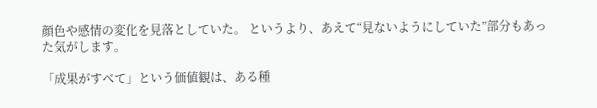顔色や感情の変化を見落としていた。 というより、あえて“見ないようにしていた”部分もあった気がします。

「成果がすべて」という価値観は、ある種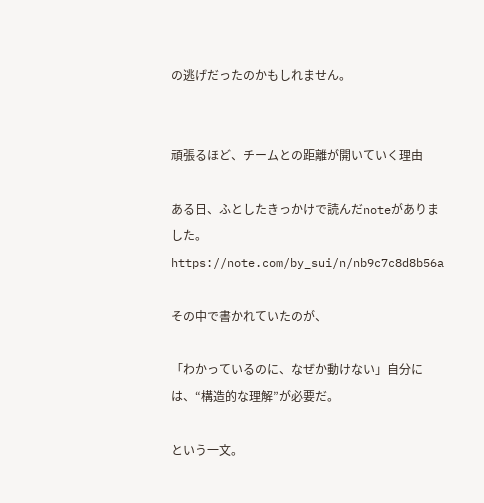の逃げだったのかもしれません。


頑張るほど、チームとの距離が開いていく理由

ある日、ふとしたきっかけで読んだnoteがありました。 https://note.com/by_sui/n/nb9c7c8d8b56a

その中で書かれていたのが、

「わかっているのに、なぜか動けない」自分には、“構造的な理解”が必要だ。

という一文。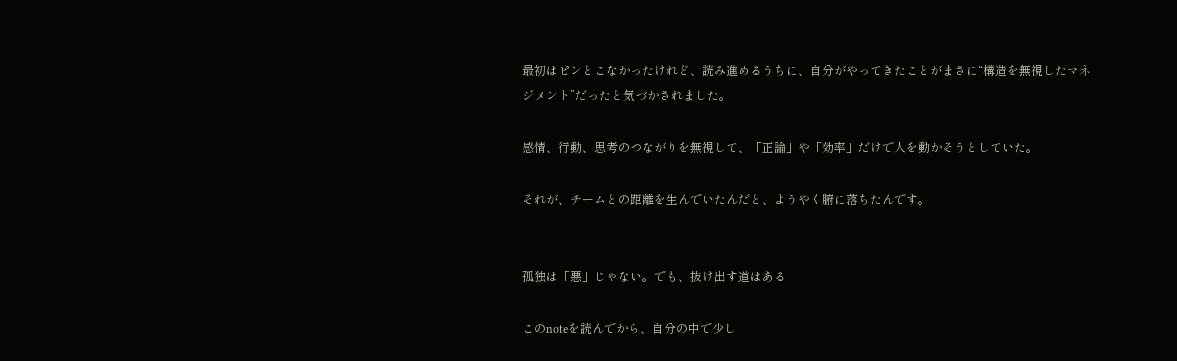最初はピンとこなかったけれど、読み進めるうちに、自分がやってきたことがまさに“構造を無視したマネジメント”だったと気づかされました。

感情、行動、思考のつながりを無視して、「正論」や「効率」だけで人を動かそうとしていた。

それが、チームとの距離を生んでいたんだと、ようやく腑に落ちたんです。


孤独は「悪」じゃない。でも、抜け出す道はある

このnoteを読んでから、自分の中で少し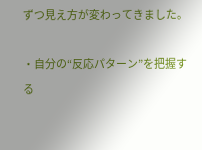ずつ見え方が変わってきました。

・自分の“反応パターン”を把握する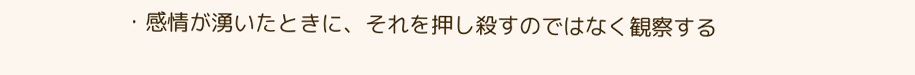・感情が湧いたときに、それを押し殺すのではなく観察する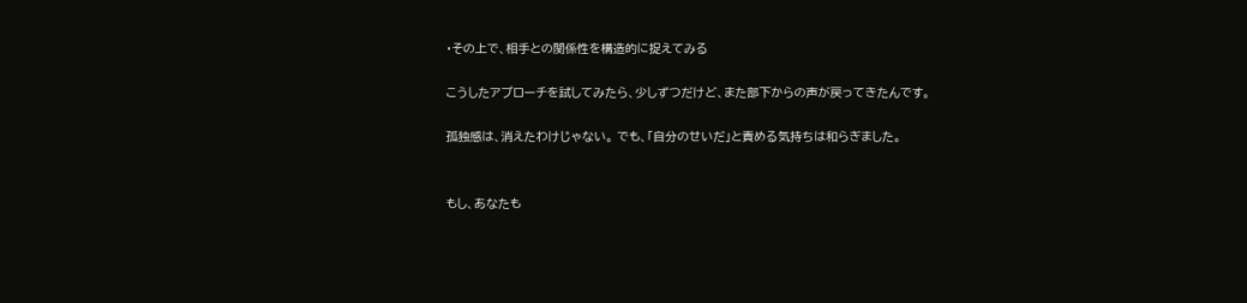・その上で、相手との関係性を構造的に捉えてみる

こうしたアプローチを試してみたら、少しずつだけど、また部下からの声が戻ってきたんです。

孤独感は、消えたわけじゃない。 でも、「自分のせいだ」と責める気持ちは和らぎました。


もし、あなたも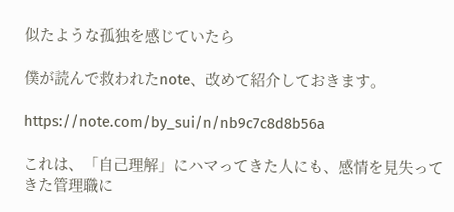似たような孤独を感じていたら

僕が読んで救われたnote、改めて紹介しておきます。

https://note.com/by_sui/n/nb9c7c8d8b56a

これは、「自己理解」にハマってきた人にも、感情を見失ってきた管理職に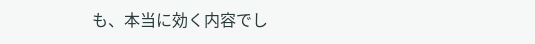も、本当に効く内容でし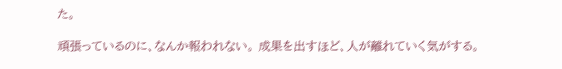た。

頑張っているのに、なんか報われない。 成果を出すほど、人が離れていく気がする。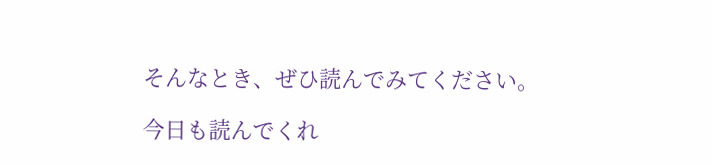そんなとき、ぜひ読んでみてください。

今日も読んでくれ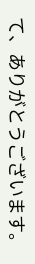て、ありがとうございます。